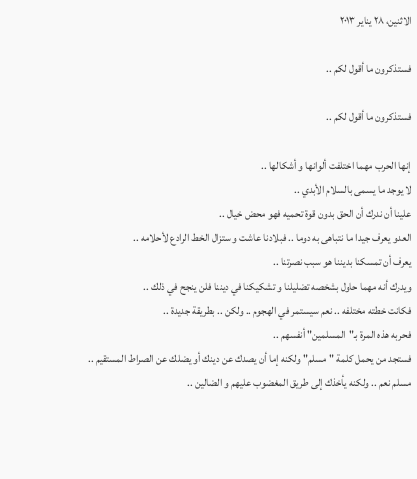الاثنين، ٢٨ يناير ٢٠١٣

فستذكرون ما أقول لكم ..

فستذكرون ما أقول لكم ..

إنها الحرب مهما اختلفت ألوانها و أشكالها ..
لا يوجد ما يسمى بالسلام الأبدي ..
علينا أن ندرك أن الحق بدون قوة تحميه فهو محض خيال ..
العدو يعرف جيدا ما نتباهى به دوما .. فبلادنا عاشت و ستزال الخط الرادع لأحلامه ..
يعرف أن تمسكنا بديننا هو سبب نصرتنا ..
ويدرك أنه مهما حاول بشخصه تضليلنا و تشكيكنا في ديننا فلن ينجح في ذلك ..
فكانت خطته مختلفه .. نعم سيستمر في الهجوم .. ولكن .. بطريقة جديدة ..
فحربه هذه المرة بـ"المسلمين" أنفسهم ..
فستجد من يحمل كلمة "مسلم" ولكنه إما أن يصدك عن دينك أو يضلك عن الصراط المستقيم ..
مسلم نعم .. ولكنه يأخذك إلى طريق المغضوب عليهم و الضالين ..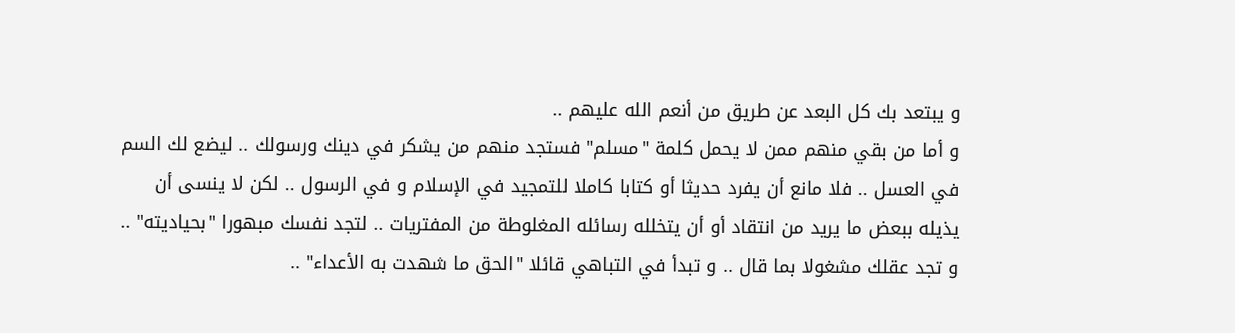و يبتعد بك كل البعد عن طريق من أنعم الله عليهم ..
و أما من بقي منهم ممن لا يحمل كلمة "مسلم" فستجد منهم من يشكر في دينك ورسولك .. ليضع لك السم في العسل .. فلا مانع أن يفرد حديثا أو كتابا كاملا للتمجيد في الإسلام و في الرسول .. لكن لا ينسى أن يذيله ببعض ما يريد من انتقاد أو أن يتخلله رسائله المغلوطة من المفتريات .. لتجد نفسك مبهورا "بحياديته" ..  و تجد عقلك مشغولا بما قال .. و تبدأ في التباهي قائلا "الحق ما شهدت به الأعداء" ..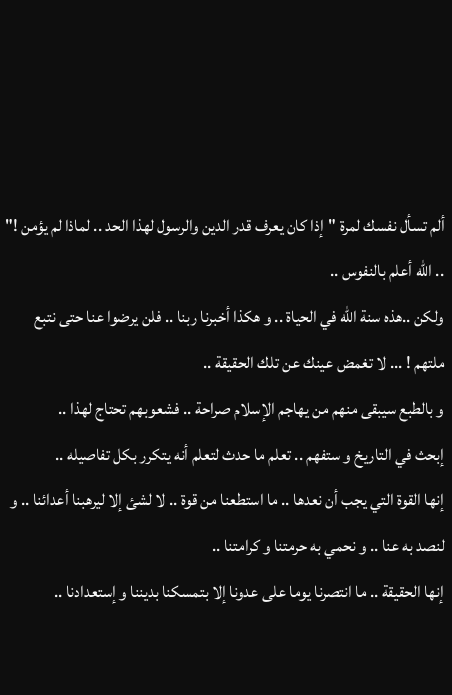ألم تسأل نفسك لمرة "إذا كان يعرف قدر الدين والرسول لهذا الحد .. لماذا لم يؤمن !" .. الله أعلم بالنفوس ..
ولكن ..هذه سنة الله في الحياة .. و هكذا أخبرنا ربنا .. فلن يرضوا عنا حتى نتبع ملتهم ! ... لا تغمض عينك عن تلك الحقيقة ..
و بالطبع سيبقى منهم من يهاجم الإسلام صراحة .. فشعوبهم تحتاج لهذا ..
إبحث في التاريخ و ستفهم .. تعلم ما حدث لتعلم أنه يتكرر بكل تفاصيله ..
إنها القوة التي يجب أن نعدها .. ما استطعنا من قوة .. لا لشئ إلا ليرهبنا أعدائنا .. و لنصد به عنا .. و نحمي به حرمتنا و كرامتنا ..
إنها الحقيقة .. ما انتصرنا يوما على عدونا إلا بتمسكنا بديننا و إستعدادنا ..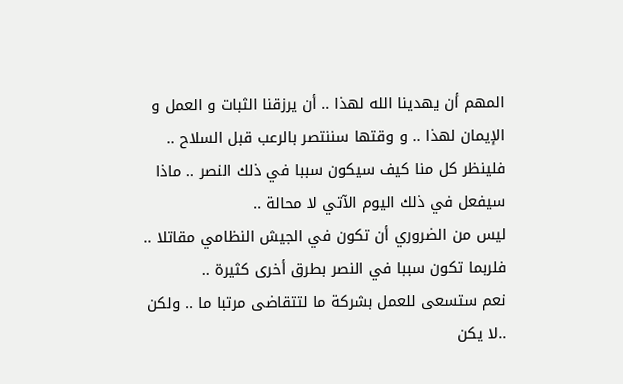المهم أن يهدينا الله لهذا .. أن يرزقنا الثبات و العمل و الإيمان لهذا .. و وقتها سننتصر بالرعب قبل السلاح ..
فلينظر كل منا كيف سيكون سببا في ذلك النصر .. ماذا سيفعل في ذلك اليوم الآتي لا محالة ..
ليس من الضروري أن تكون في الجيش النظامي مقاتلا .. فلربما تكون سببا في النصر بطرق أخرى كثيرة ..
نعم ستسعى للعمل بشركة ما لتتقاضى مرتبا ما .. ولكن ..لا يكن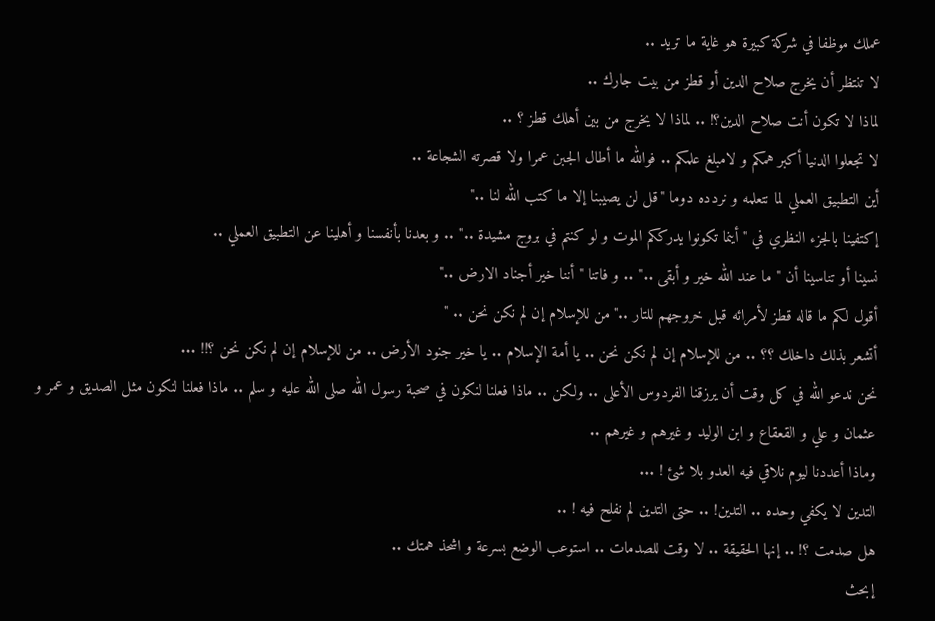عملك موظفا في شركة كبيرة هو غاية ما تريد ..
لا تنتظر أن يخرج صلاح الدين أو قطز من بيت جارك ..
لماذا لا تكون أنت صلاح الدين؟! .. لماذا لا يخرج من بين أهلك قطز ؟ ..
لا تجعلوا الدنيا أكبر همكم و لامبلغ علمكم .. فوالله ما أطال الجبن عمرا ولا قصرته الشجاعة ..
أين التطبيق العملي لما نتعلمه و نردده دوما "قل لن يصيبنا إلا ما كتب الله لنا .."
إكتفينا بالجزء النظري في "أينما تكونوا يدرككم الموت و لو كنتم في بروج مشيدة .." .. و بعدنا بأنفسنا و أهلينا عن التطبيق العملي ..
نسينا أو تناسينا أن "ما عند الله خير و أبقى .." .. و فاتنا "أننا خير أجناد الارض .."
أقول لكم ما قاله قطز لأمرائه قبل خروجهم للتار .."من للإسلام إن لم نكن نحن .. "
أتشعر بذلك داخلك ؟؟ .. من للإسلام إن لم نكن نحن .. يا أمة الإسلام .. يا خير جنود الأرض .. من للإسلام إن لم نكن نحن ؟!! ...
نحن ندعو الله في كل وقت أن يرزقنا الفردوس الأعلى .. ولكن .. ماذا فعلنا لنكون في صحبة رسول الله صلى الله عليه و سلم .. ماذا فعلنا لنكون مثل الصديق و عمر و عثمان و علي و القعقاع و ابن الوليد و غيرهم و غيرهم ..
وماذا أعددنا ليوم نلاقي فيه العدو بلا شئ ! ...
التدين لا يكفي وحده .. التدين! .. حتى التدين لم نفلح فيه ! ..
هل صدمت ؟! .. إنها الحقيقة .. لا وقت للصدمات .. استوعب الوضع بسرعة و اشحذ همتك ..
إبحث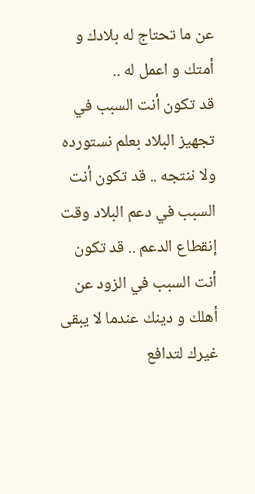عن ما تحتاج له بلادك و أمتك و اعمل له ..
قد تكون أنت السبب في تجهيز البلاد بعلم نستورده ولا ننتجه .. قد تكون أنت السبب في دعم البلاد وقت إنقطاع الدعم .. قد تكون أنت السبب في الزود عن أهلك و دينك عندما لا يبقى غيرك لتدافع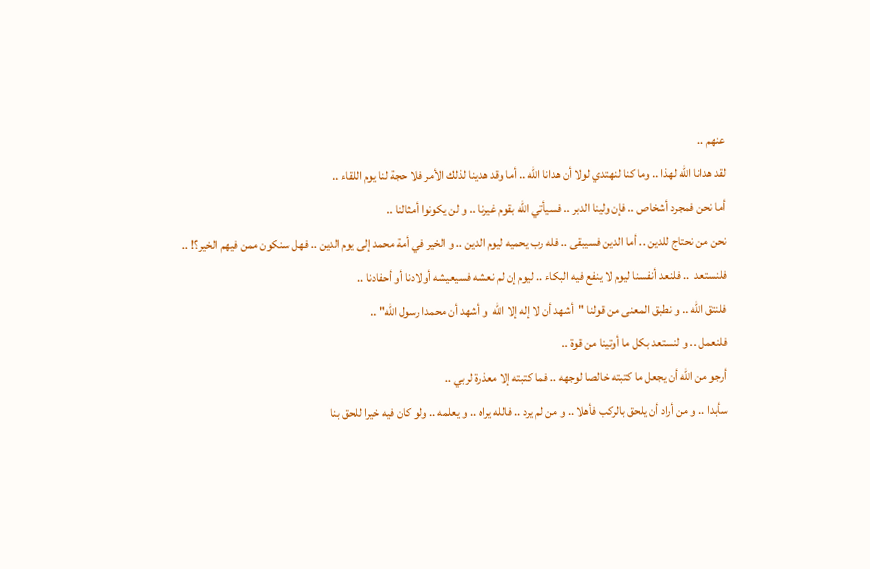عنهم ..
لقد هدانا الله لهذا .. وما كنا لنهتدي لولا أن هدانا الله .. أما وقد هدينا لذلك الأمر فلا حجة لنا يوم اللقاء ..
أما نحن فمجرد أشخاص .. فإن ولينا الدبر .. فسيأتي الله بقوم غيرنا .. و لن يكونوا أمثالنا ..
نحن من نحتاج للدين .. أما الدين فسيبقى .. فله رب يحميه ليوم الدين .. و الخير في أمة محمد إلى يوم الدين .. فهل سنكون ممن فيهم الخير؟! ..
فلنستعد  .. فلنعد أنفسنا ليوم لا ينفع فيه البكاء .. ليوم إن لم نعشه فسيعيشه أولادنا أو أحفادنا ..
فلنتق الله .. و نطبق المعنى من قولنا "أشهد أن لا إله إلا الله  و أشهد أن محمدا رسول الله" ..
فلنعمل .. و لنستعد بكل ما أوتينا من قوة ..
أرجو من الله أن يجعل ما كتبته خالصا لوجهه .. فما كتبته إلا معذرة لربي ..
سأبدا .. و من أراد أن يلحق بالركب فأهلا .. و من لم يرد .. فالله يراه .. و يعلمه .. ولو كان فيه خيرا للحق بنا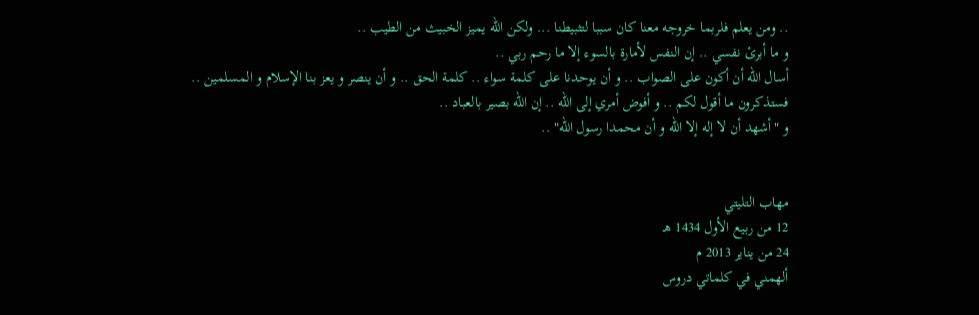.. ومن يعلم فلربما خروجه معنا كان سببا لتثبيطنا ... ولكن الله يميز الخبيث من الطيب ..
و ما أبرئ نفسي .. إن النفس لأمارة بالسوء إلا ما رحم ربي ..
أسال الله أن أكون على الصواب .. و أن يوحدنا على كلمة سواء .. كلمة الحق .. و أن ينصر و يعز بنا الإسلام و المسلمين ..
فستذكرون ما أقول لكم .. و أفوض أمري إلى الله .. إن الله بصير بالعباد ..
و "أشهد أن لا إله إلا الله و أن محمدا رسول الله" ..


مهاب التليتي
12 من ربيع الأول 1434 هـ
24 من يناير 2013 م
ألهمني في كلماتي دروس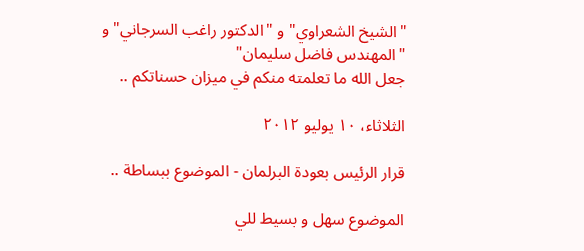"الشيخ الشعراوي" و "الدكتور راغب السرجاني" و "المهندس فاضل سليمان"
جعل الله ما تعلمته منكم في ميزان حسناتكم ..

الثلاثاء، ١٠ يوليو ٢٠١٢

قرار الرئيس بعودة البرلمان - الموضوع ببساطة ..

الموضوع سهل و بسيط للي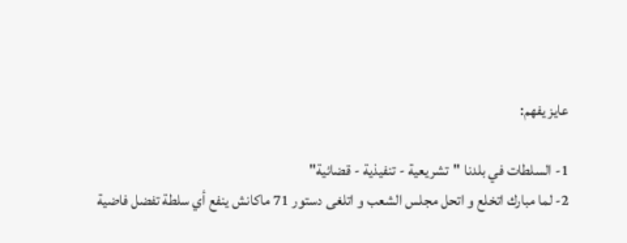عايز يفهم:

1- السلطات في بلدنا "تشريعية - تنفيذية - قضائية"
2- لما مبارك اتخلع و اتحل مجلس الشعب و اتلغى دستور 71 ماكانش ينفع أي سلطة تفضل فاضية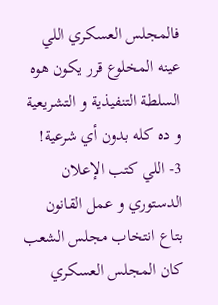فالمجلس العسكري اللي عينه المخلوع قرر يكون هوه السلطة التنفيذية و التشريعية و ده كله بدون أي شرعية!
3- اللي كتب الإعلان الدستوري و عمل القانون بتاع انتخاب مجلس الشعب كان المجلس العسكري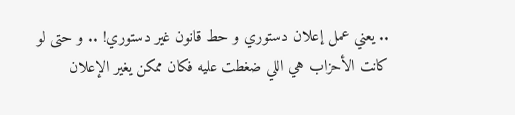.. يعني عمل إعلان دستوري و حط قانون غير دستوري! .. و حتى لو كانت الأحزاب هي اللي ضغطت عليه فكان ممكن يغير الإعلان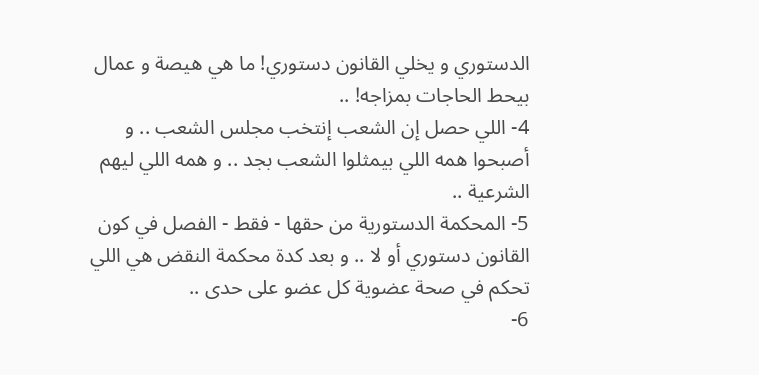الدستوري و يخلي القانون دستوري! ما هي هيصة و عمال بيحط الحاجات بمزاجه! ..
4- اللي حصل إن الشعب إنتخب مجلس الشعب .. و أصبحوا همه اللي بيمثلوا الشعب بجد .. و همه اللي ليهم الشرعية ..
5- المحكمة الدستورية من حقها - فقط - الفصل في كون القانون دستوري أو لا .. و بعد كدة محكمة النقض هي اللي تحكم في صحة عضوية كل عضو على حدى ..
6-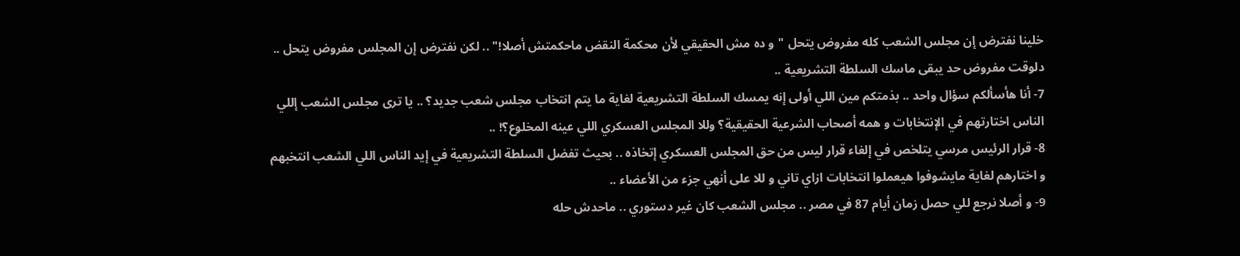خلينا نفترض إن مجلس الشعب كله مفروض يتحل "و ده مش الحقيقي لأن محكمة النقض ماحكمتش أصلا!" .. لكن نفترض إن المجلس مفروض يتحل .. دلوقت مفروض حد يبقى ماسك السلطة التشريعية ..
7- أنا هأسألكم سؤال واحد .. بذمتكم مين اللي أولى إنه يمسك السلطة التشريعية لغاية ما يتم انتخاب مجلس شعب جديد؟ .. يا ترى مجلس الشعب إللي الناس اختارتهم في الإنتخابات و همه أصحاب الشرعية الحقيقية؟ وللا المجلس العسكري اللي عينه المخلوع؟! ..
8- قرار الرئيس مرسي يتلخص في إلغاء قرار ليس من حق المجلس العسكري إتخاذه .. بحيث تفضل السلطة التشريعية في إيد الناس اللي الشعب انتخبهم و اختارهم لغاية مايشوفوا هيعملوا انتخابات ازاي تاني و للا على أنهي جزء من الأعضاء ..
9- و أصلا نرجع للي حصل زمان أيام 87 في مصر .. مجلس الشعب كان غير دستوري .. ماحدش حله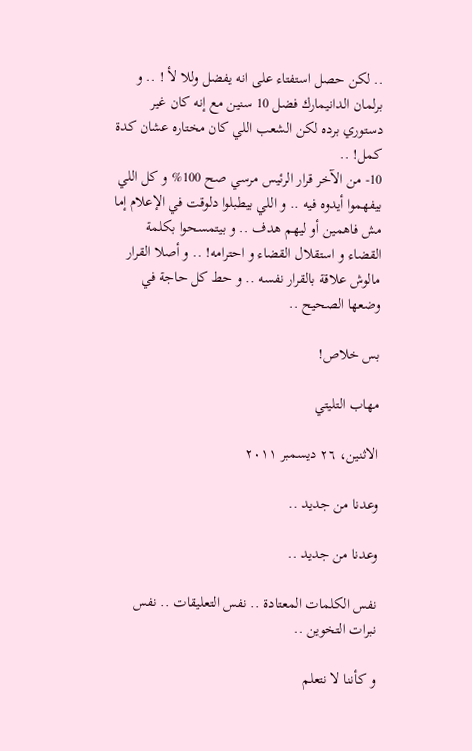.. لكن حصل استفتاء على انه يفضل وللا لأ ! .. و برلمان الدانيمارك فضل 10 سنين مع إنه كان غير دستوري برده لكن الشعب اللي كان مختاره عشان كدة كمل! ..
10- من الآخر قرار الرئيس مرسي صح 100% و كل اللي بيفهموا أيدوه فيه .. و اللي بيطبلوا دلوقت في الإعلام إما مش فاهمين أو ليهم هدف .. و بيتمسحوا بكلمة القضاء و استقلال القضاء و احترامه! .. و أصلا القرار مالوش علاقة بالقرار نفسه .. و حط كل حاجة في وضعها الصحيح ..

بس خلاص!

مهاب التليتي

الاثنين، ٢٦ ديسمبر ٢٠١١

وعدنا من جديد ..

وعدنا من جديد ..

نفس الكلمات المعتادة .. نفس التعليقات .. نفس نبرات التخوين ..

و كأننا لا نتعلم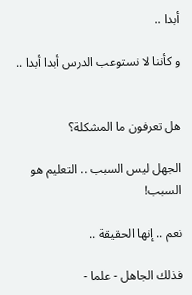أبدا ..

و كأننا لا نستوعب الدرس أبدا أبدا ..


هل تعرفون ما المشكلة؟

الجهل ليس السبب .. التعليم هو السبب!

نعم .. إنها الحقيقة ..

فذلك الجاهل - علما -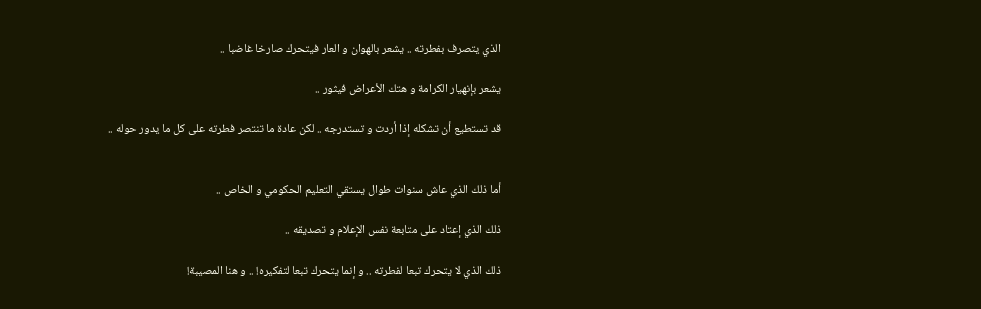الذي يتصرف بفطرته .. يشعر بالهوان و العار فيتحرك صارخا غاضبا ..

يشعر بإنهيار الكرامة و هتك الأعراض فيثور ..

قد تستطيع أن تشكله إذا أردت و تستدرجه .. لكن عادة ما تنتصر فطرته على كل ما يدور حوله ..


أما ذلك الذي عاش سنوات طوال يستقي التعليم الحكومي و الخاص ..

ذلك الذي إعتاد على متابعة نفس الإعلام و تصديقه ..

ذلك الذي لا يتحرك تبعا لفطرته .. و إنما يتحرك تبعا لتفكيره! .. و هنا المصيبة!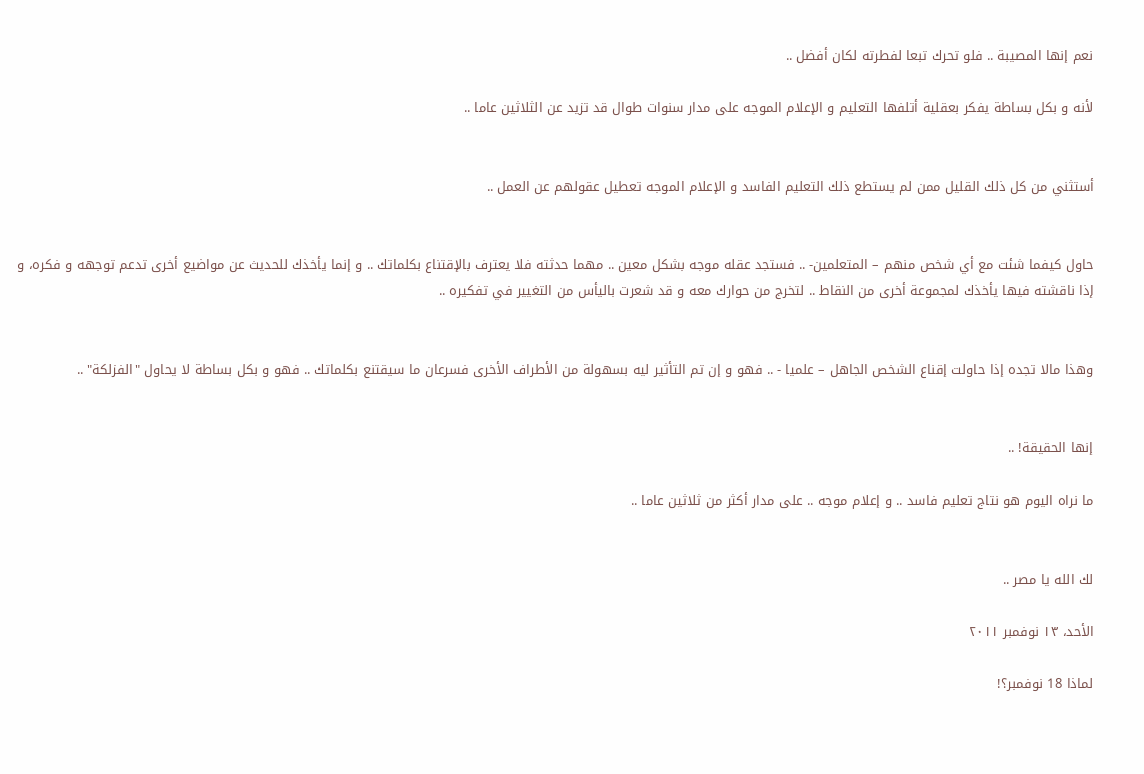نعم إنها المصيبة .. فلو تحرك تبعا لفطرته لكان أفضل ..

لأنه و بكل بساطة يفكر بعقلية أتلفها التعليم و الإعلام الموجه على مدار سنوات طوال قد تزيد عن الثلاثين عاما ..


أستثني من كل ذلك القليل ممن لم يستطع ذلك التعليم الفاسد و الإعلام الموجه تعطيل عقولهم عن العمل ..


حاول كيفما شئت مع أي شخص منهم – المتعلمين- .. فستجد عقله موجه بشكل معين .. مهما حدثته فلا يعترف بالإقتناع بكلماتك .. و إنما يأخذك للحديث عن مواضيع أخرى تدعم توجهه و فكره، و إذا ناقشته فيها يأخذك لمجموعة أخرى من النقاط .. لتخرج من حوارك معه و قد شعرت باليأس من التغيير في تفكيره ..


وهذا مالا تجده إذا حاولت إقناع الشخص الجاهل – علميا - .. فهو و إن تم التأثير ليه بسهولة من الأطراف الأخرى فسرعان ما سيقتنع بكلماتك .. فهو و بكل بساطة لا يحاول "الفزلكة" ..


إنها الحقيقة! ..

ما نراه اليوم هو نتاج تعليم فاسد .. و إعلام موجه .. على مدار أكثر من ثلاثين عاما ..


لك الله يا مصر ..

الأحد، ١٣ نوفمبر ٢٠١١

لماذا 18 نوفمبر؟!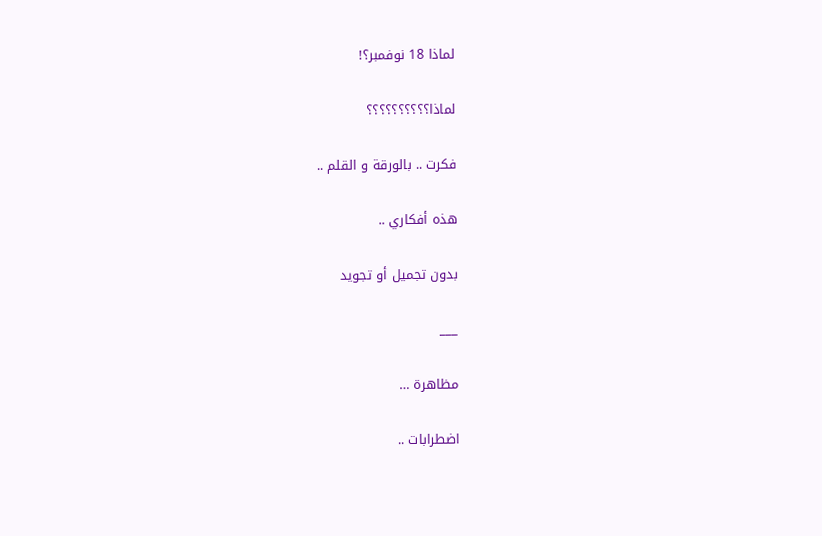لماذا 18 نوفمبر؟!

لماذا؟؟؟؟؟؟؟؟؟؟

فكرت .. بالورقة و القلم ..

هذه أفكاري ..

بدون تجميل أو تجويد

___

مظاهرة …

اضطرابات ..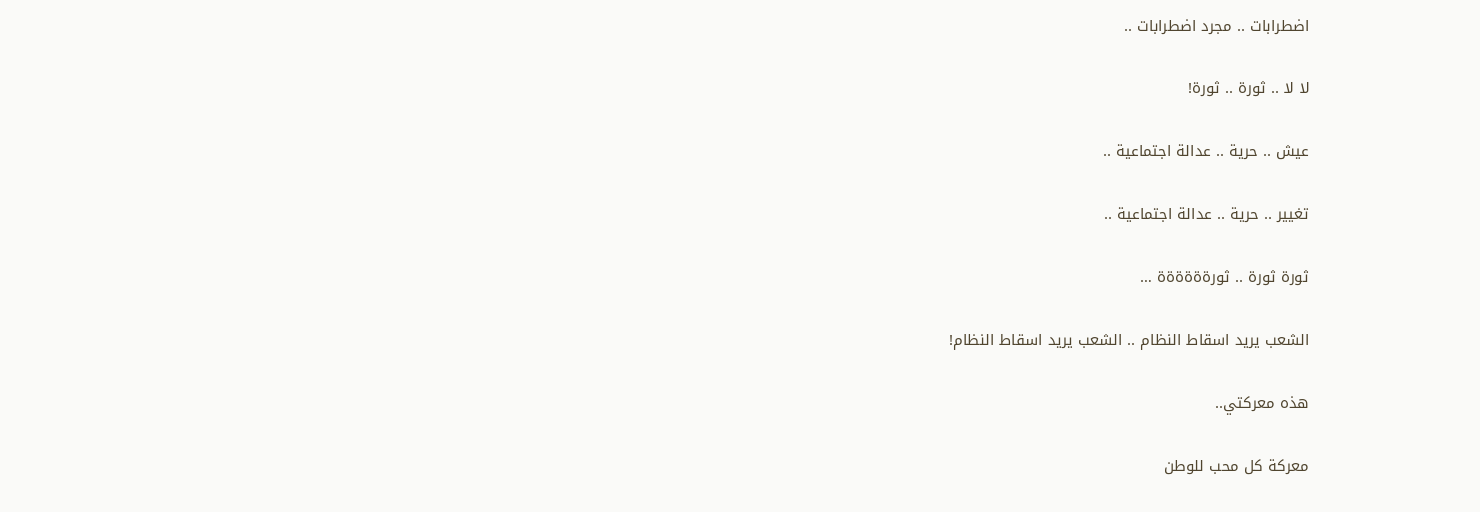اضطرابات .. مجرد اضطرابات ..

لا لا .. ثورة .. ثورة!

عيش .. حرية .. عدالة اجتماعية ..

تغيير .. حرية .. عدالة اجتماعية ..

ثورة ثورة .. ثورةةةةةة …

الشعب يريد اسقاط النظام .. الشعب يريد اسقاط النظام!

هذه معركتي..

معركة كل محب للوطن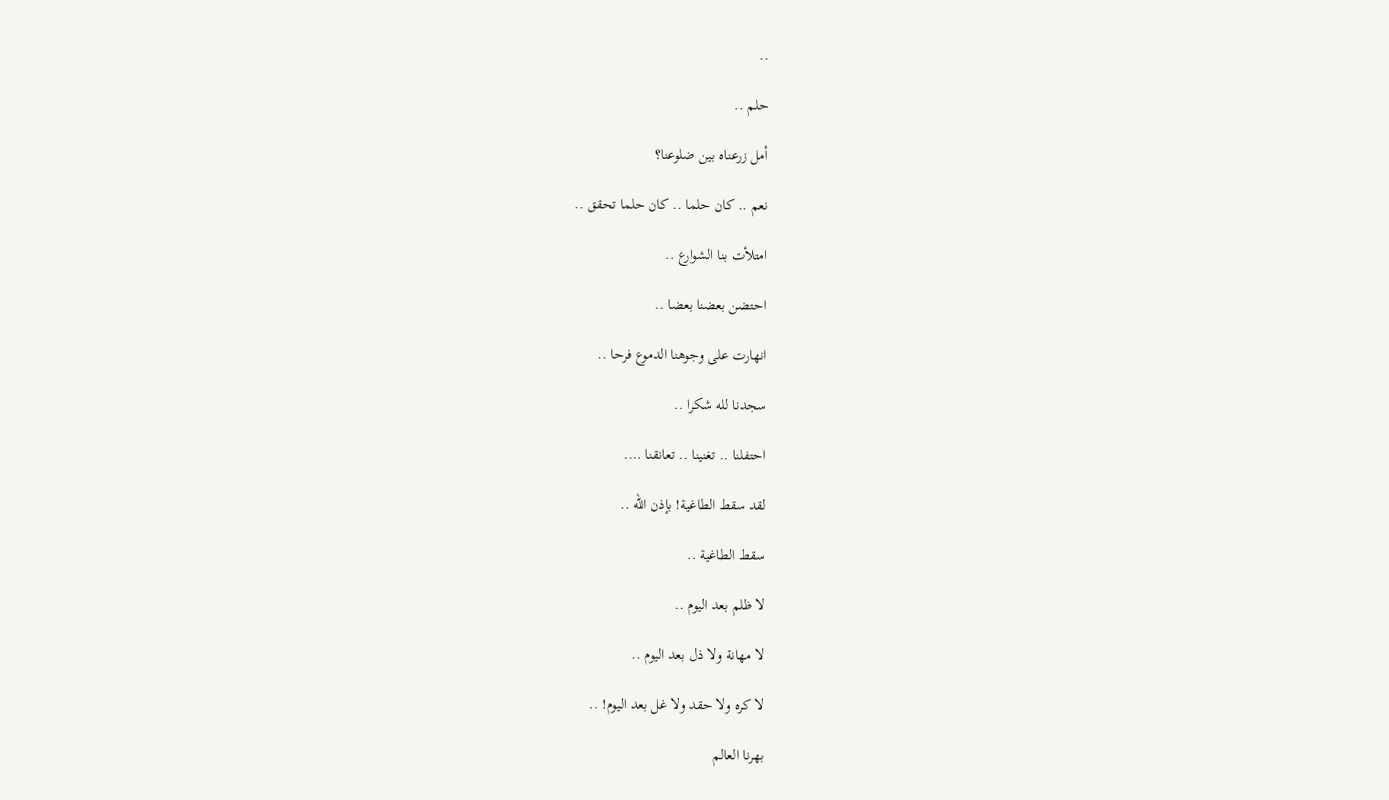..

حلم ..

أمل زرعناه بين ضلوعنا؟

نعم .. كان حلما .. كان حلما تحقق ..

امتلأت بنا الشوارع ..

احتضن بعضنا بعضا ..

انهارت على وجوهنا الدموع فرحا ..

سجدنا لله شكرا ..

احتفلنا .. تغنينا .. تعانقنا ….

لقد سقط الطاغية! بإذن الله ..

سقط الطاغية ..

لا ظلم بعد اليوم ..

لا مهانة ولا ذل بعد اليوم ..

لا كره ولا حقد ولا غل بعد اليوم! ..

بهرنا العالم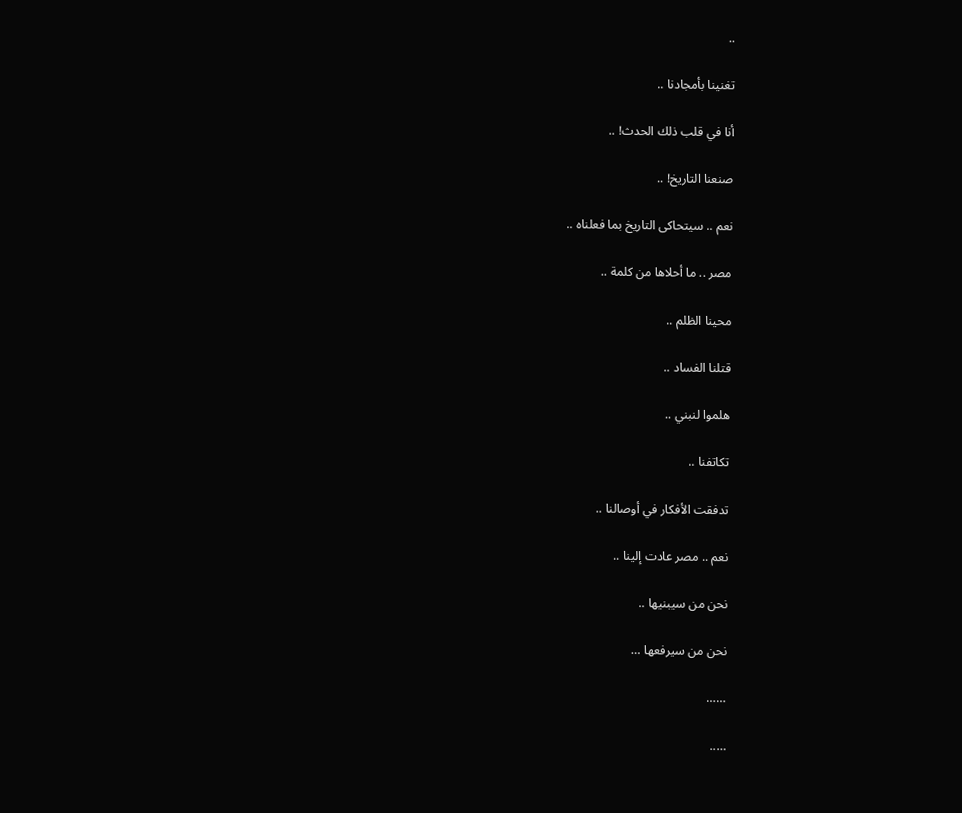..

تغنينا بأمجادنا ..

أنا في قلب ذلك الحدث! ..

صنعنا التاريخ! ..

نعم .. سيتحاكى التاريخ بما فعلناه ..

مصر .. ما أحلاها من كلمة ..

محينا الظلم ..

قتلنا الفساد ..

هلموا لنبني ..

تكاتفنا ..

تدفقت الأفكار في أوصالنا ..

نعم .. مصر عادت إلينا ..

نحن من سيبنيها ..

نحن من سيرفعها …

……

…..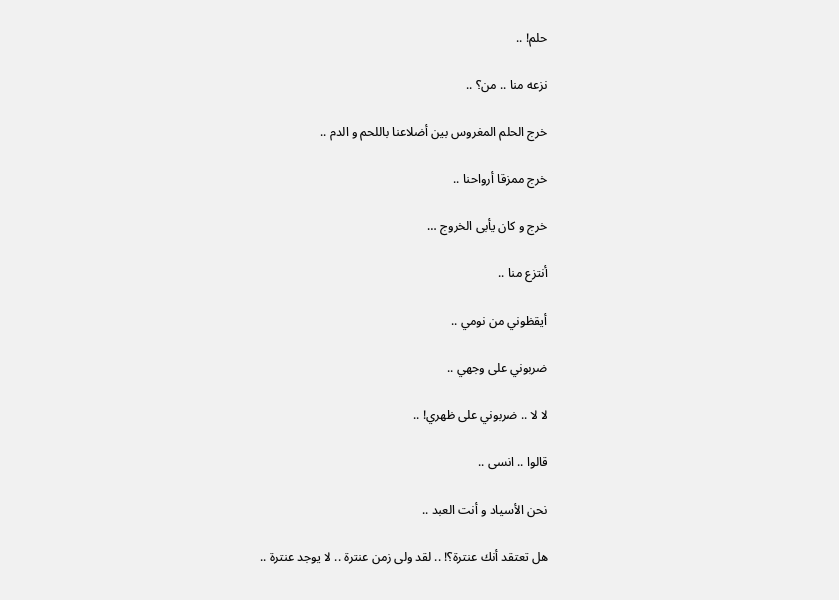حلم! ..

نزعه منا .. من؟ ..

خرج الحلم المغروس بين أضلاعنا باللحم و الدم ..

خرج ممزقا أرواحنا ..

خرج و كان يأبى الخروج …

أنتزع منا ..

أيقظوني من نومي ..

ضربوني على وجهي ..

لا لا .. ضربوني على ظهري! ..

قالوا .. انسى ..

نحن الأسياد و أنت العبد ..

هل تعتقد أنك عنترة؟! .. لقد ولى زمن عنترة .. لا يوجد عنترة ..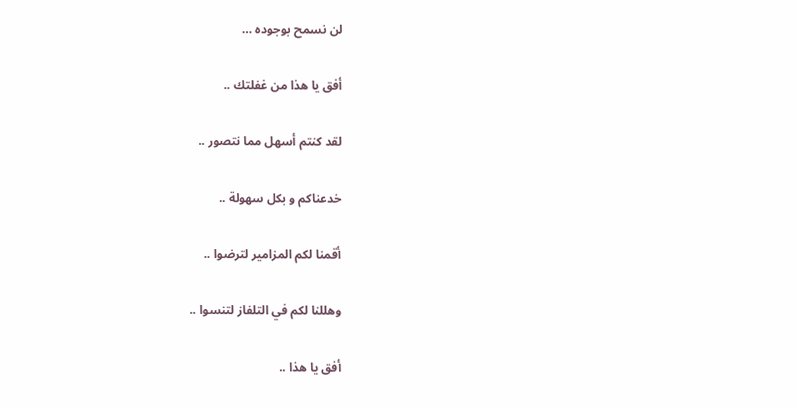لن نسمح بوجوده …

أفق يا هذا من غفلتك ..

لقد كنتم أسهل مما نتصور ..

خدعناكم و بكل سهولة ..

أقمنا لكم المزامير لترضوا ..

وهللنا لكم في التلفاز لتنسوا ..

أفق يا هذا ..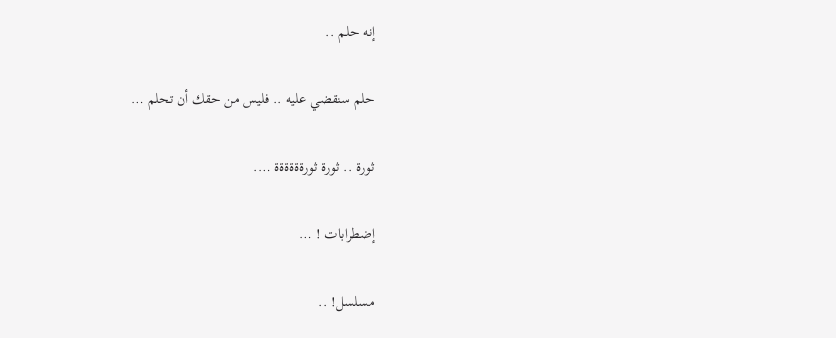إنه حلم ..

حلم سنقضي عليه .. فليس من حقك أن تحلم …

ثورة .. ثورة ثورةةةةةة ….

إضطرابات ! …

مسلسل! ..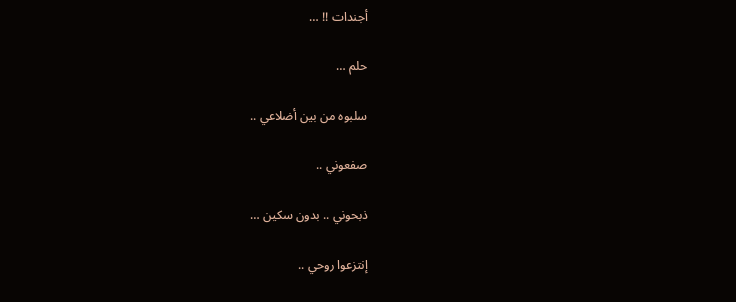أجندات !! …

حلم …

سلبوه من بين أضلاعي ..

صفعوني ..

ذبحوني .. بدون سكين …

إنتزعوا روحي ..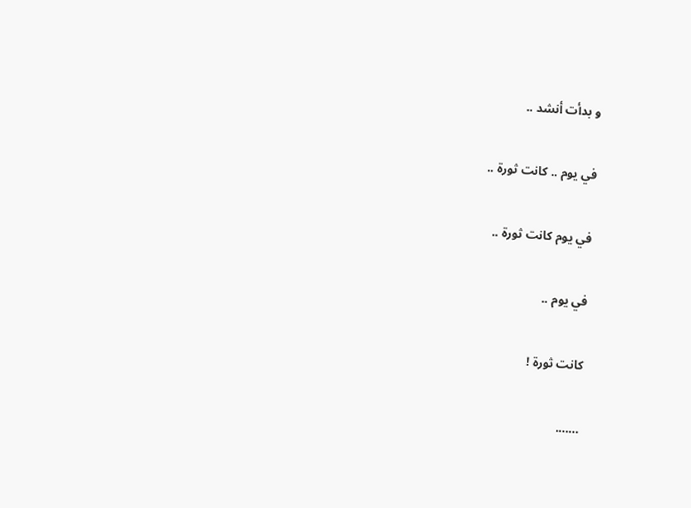و بدأت أنشد ..

في يوم .. كانت ثورة ..

في يوم كانت ثورة ..

في يوم ..

كانت ثورة !

…….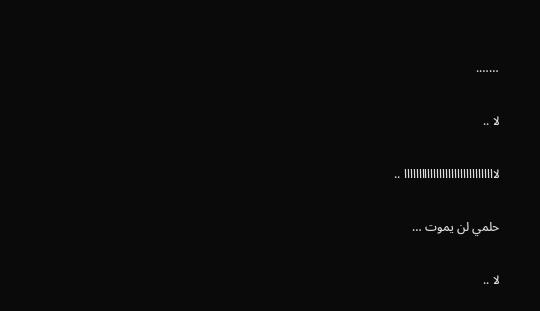…….

لا ..

لااااااااااااااااااااااااااااااا ..

حلمي لن يموت …

لا ..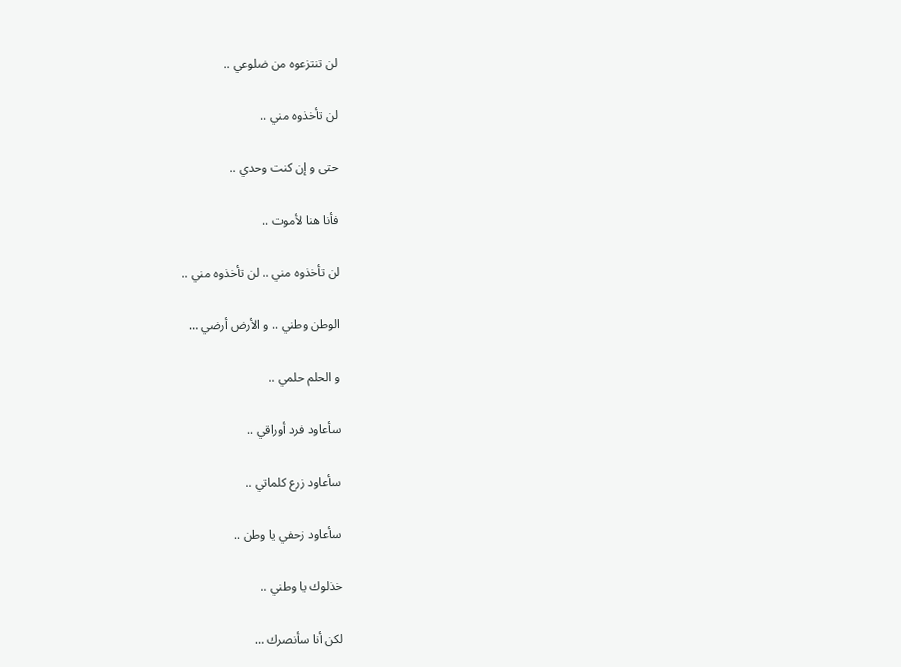لن تنتزعوه من ضلوعي ..

لن تأخذوه مني ..

حتى و إن كنت وحدي ..

فأنا هنا لأموت ..

لن تأخذوه مني .. لن تأخذوه مني ..

الوطن وطني .. و الأرض أرضي …

و الحلم حلمي ..

سأعاود فرد أوراقي ..

سأعاود زرع كلماتي ..

سأعاود زحفي يا وطن ..

خذلوك يا وطني ..

لكن أنا سأنصرك …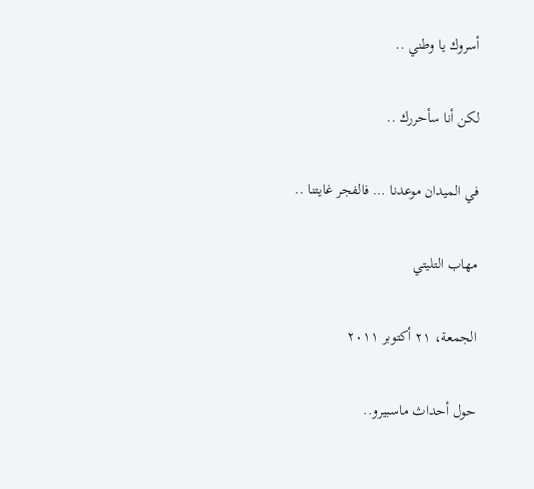أسروك يا وطني ..

لكن أنا سأحررك ..

في الميدان موعدنا … فالفجر غايتنا ..

مهاب التليتي

الجمعة، ٢١ أكتوبر ٢٠١١

حول أحداث ماسبيرو..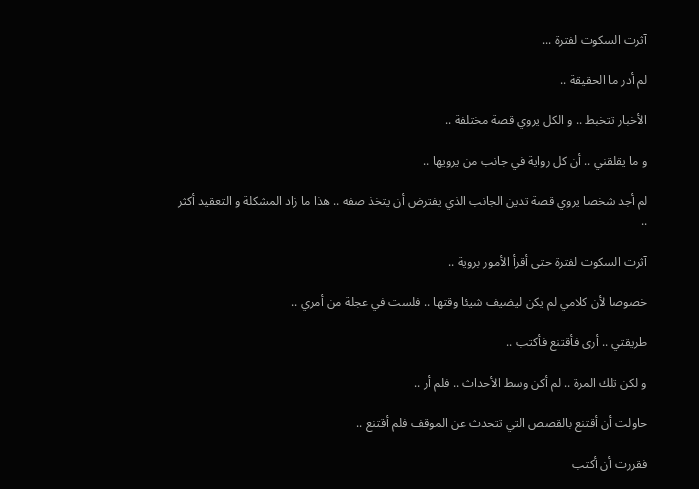آثرت السكوت لفترة ...

لم أدر ما الحقيقة ..

الأخبار تتخبط .. و الكل يروي قصة مختلفة ..

و ما يقلقني .. أن كل رواية في جانب من يرويها ..

لم أجد شخصا يروي قصة تدين الجانب الذي يفترض أن يتخذ صفه .. هذا ما زاد المشكلة و التعقيد أكثر ..

آثرت السكوت لفترة حتى أقرأ الأمور بروية ..

خصوصا لأن كلامي لم يكن ليضيف شيئا وقتها .. فلست في عجلة من أمري ..

طريقتي .. أرى فأقتنع فأكتب ..

و لكن تلك المرة .. لم أكن وسط الأحداث .. فلم أر ..

حاولت أن أقتنع بالقصص التي تتحدث عن الموقف فلم أقتنع ..

فقررت أن أكتب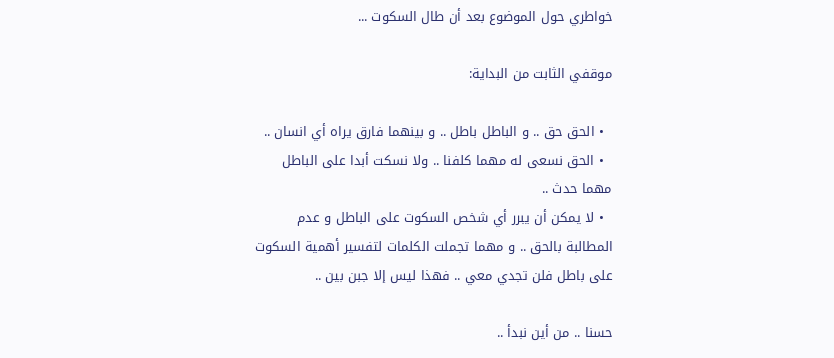خواطري حول الموضوع بعد أن طال السكوت ...

موقفي الثابت من البداية:

  • الحق حق .. و الباطل باطل .. و بينهما فارق يراه أي انسان ..
  • الحق نسعى له مهما كلفنا .. ولا نسكت أبدا على الباطل مهما حدث ..
  • لا يمكن أن يبرر أي شخص السكوت على الباطل و عدم المطالبة بالحق .. و مهما تجملت الكلمات لتفسير أهمية السكوت على باطل فلن تجدي معي .. فهذا ليس إلا جبن بين ..

حسنا .. من أين نبدأ ..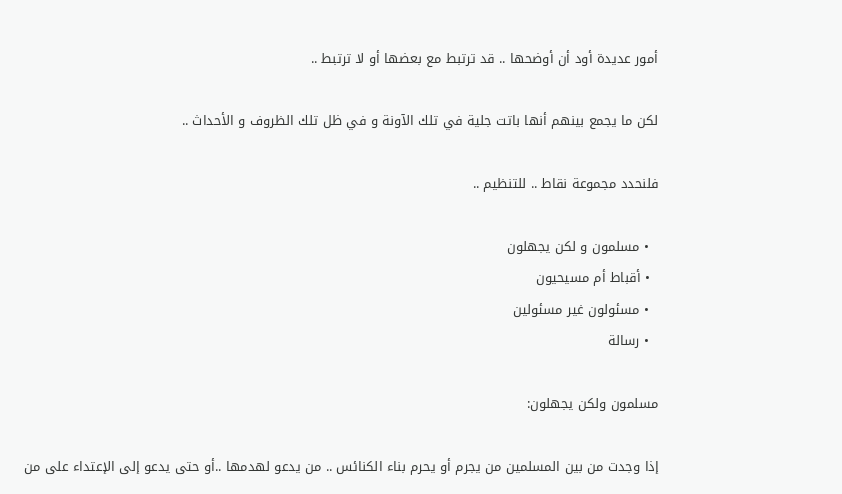أمور عديدة أود أن أوضحها .. قد ترتبط مع بعضها أو لا ترتبط ..

لكن ما يجمع بينهم أنها باتت جلية في تلك الآونة و في ظل تلك الظروف و الأحداث ..

فلنحدد مجموعة نقاط .. للتنظيم ..

  • مسلمون و لكن يجهلون
  • أقباط أم مسيحيون
  • مسئولون غير مسئولين
  • رسالة

مسلمون ولكن يجهلون:

إذا وجدت من بين المسلمين من يجرم أو يحرم بناء الكنائس .. من يدعو لهدمها ..أو حتى يدعو إلى الإعتداء على من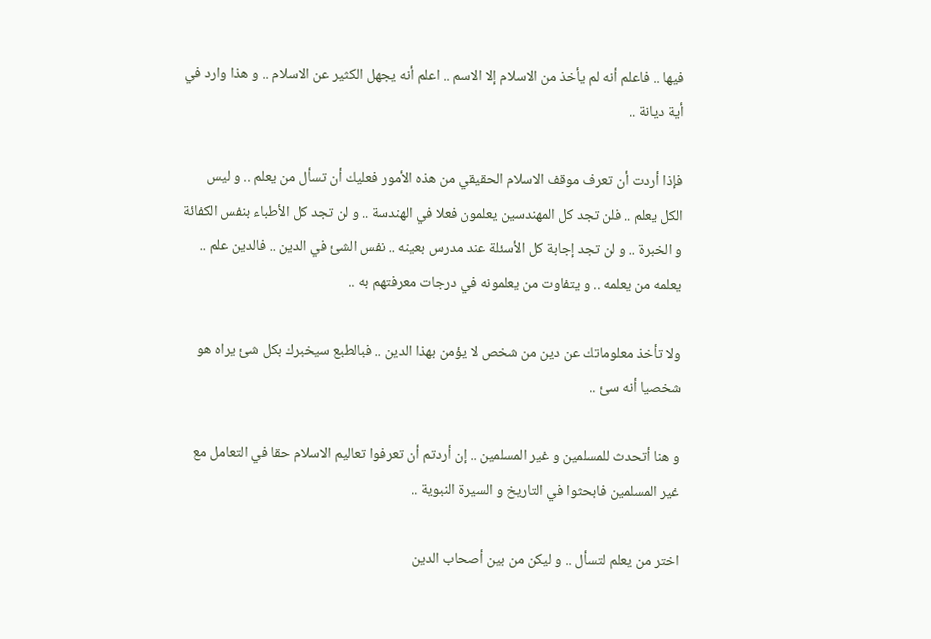فيها .. فاعلم أنه لم يأخذ من الاسلام إلا الاسم .. اعلم أنه يجهل الكثير عن الاسلام .. و هذا وارد في أية ديانة ..

فإذا أردت أن تعرف موقف الاسلام الحقيقي من هذه الأمور فعليك أن تسأل من يعلم .. و ليس الكل يعلم .. فلن تجد كل المهندسين يعلمون فعلا في الهندسة .. و لن تجد كل الأطباء بنفس الكفائة و الخبرة .. و لن تجد إجابة كل الأسئلة عند مدرس بعينه .. نفس الشئ في الدين .. فالدين علم .. يعلمه من يعلمه .. و يتفاوت من يعلمونه في درجات معرفتهم به ..

ولا تأخذ معلوماتك عن دين من شخص لا يؤمن بهذا الدين .. فبالطبع سيخبرك بكل شئ يراه هو شخصيا أنه سئ ..

و هنا أتحدث للمسلمين و غير المسلمين .. إن أردتم أن تعرفوا تعاليم الاسلام حقا في التعامل مع غير المسلمين فابحثوا في التاريخ و السيرة النبوية ..

اختر من يعلم لتسأل .. و ليكن من بين أصحاب الدين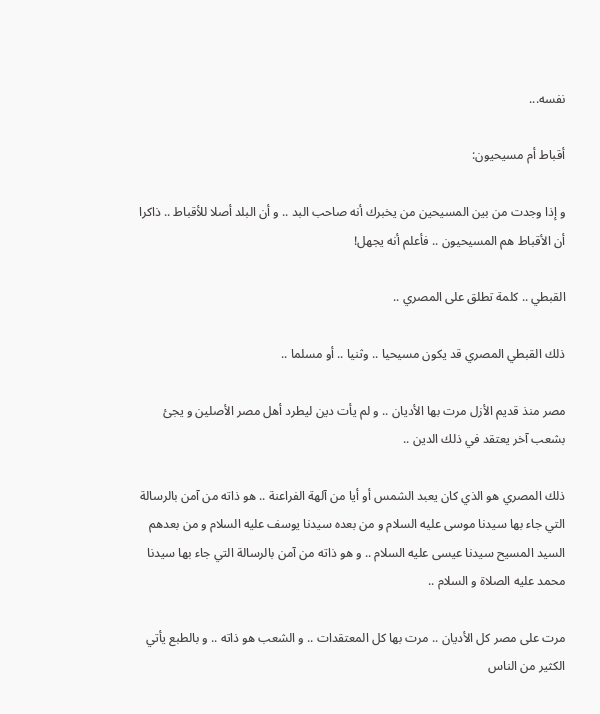نفسه...

أقباط أم مسيحيون:

و إذا وجدت من بين المسيحين من يخبرك أنه صاحب البد .. و أن البلد أصلا للأقباط .. ذاكرا أن الأقباط هم المسيحيون .. فأعلم أنه يجهل!

القبطي .. كلمة تطلق على المصري ..

ذلك القبطي المصري قد يكون مسيحيا .. وثنيا .. أو مسلما ..

مصر منذ قديم الأزل مرت بها الأديان .. و لم يأت دين ليطرد أهل مصر الأصلين و يجئ بشعب آخر يعتقد في ذلك الدين ..

ذلك المصري هو الذي كان يعبد الشمس أو أيا من آلهة الفراعنة .. هو ذاته من آمن بالرسالة التي جاء بها سيدنا موسى عليه السلام و من بعده سيدنا يوسف عليه السلام و من بعدهم السيد المسيح سيدنا عيسى عليه السلام .. و هو ذاته من آمن بالرسالة التي جاء بها سيدنا محمد عليه الصلاة و السلام ..

مرت على مصر كل الأديان .. مرت بها كل المعتقدات .. و الشعب هو ذاته .. و بالطبع يأتي الكثير من الناس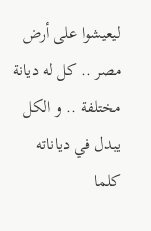ليعيشوا على أرض مصر .. كل له ديانة مختلفة .. و الكل يبدل في دياناته كلما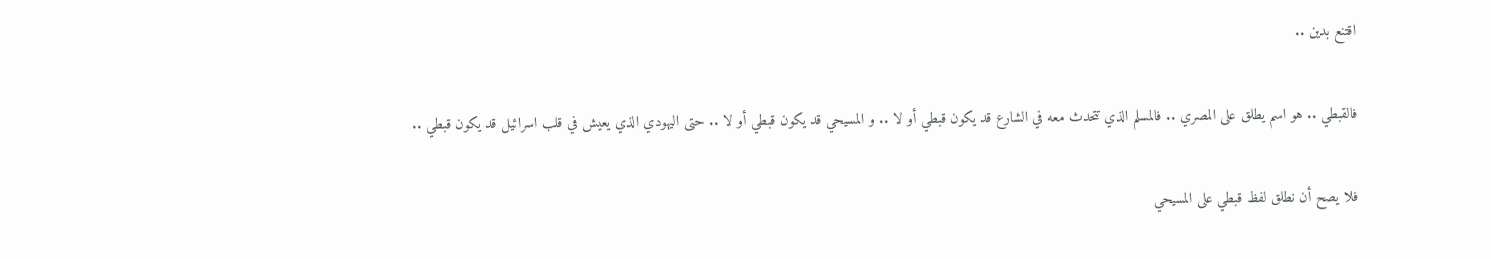اقتنع بدين ..

فالقبطي .. هو اسم يطلق على المصري .. فالمسلم الذي تتحدث معه في الشارع قد يكون قبطي أو لا .. و المسيحي قد يكون قبطي أو لا .. حتى اليهودي الذي يعيش في قلب اسرائيل قد يكون قبطي ..

فلا يصح أن نطلق لفظ قبطي على المسيحي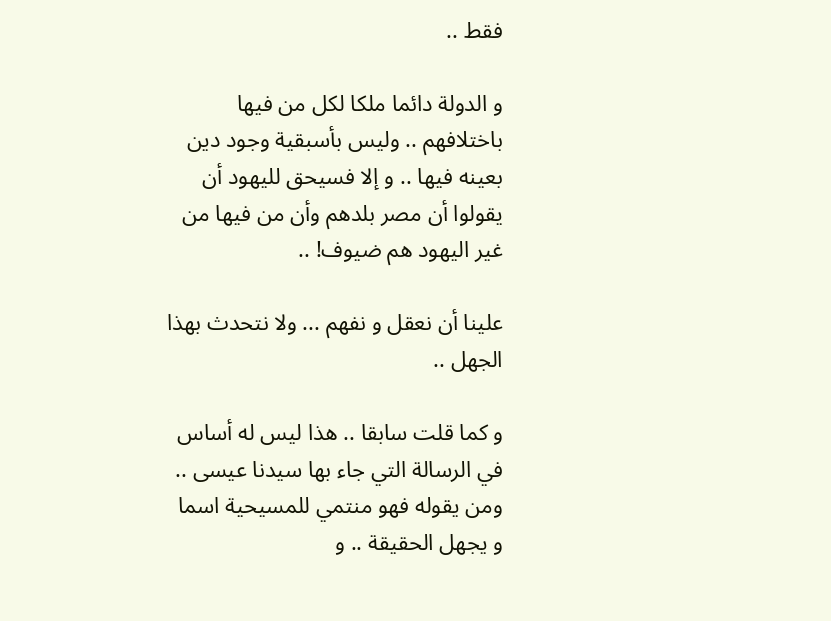فقط ..

و الدولة دائما ملكا لكل من فيها باختلافهم .. وليس بأسبقية وجود دين بعينه فيها .. و إلا فسيحق لليهود أن يقولوا أن مصر بلدهم وأن من فيها من غير اليهود هم ضيوف! ..

علينا أن نعقل و نفهم ... ولا نتحدث بهذا الجهل ..

و كما قلت سابقا .. هذا ليس له أساس في الرسالة التي جاء بها سيدنا عيسى .. ومن يقوله فهو منتمي للمسيحية اسما و يجهل الحقيقة .. و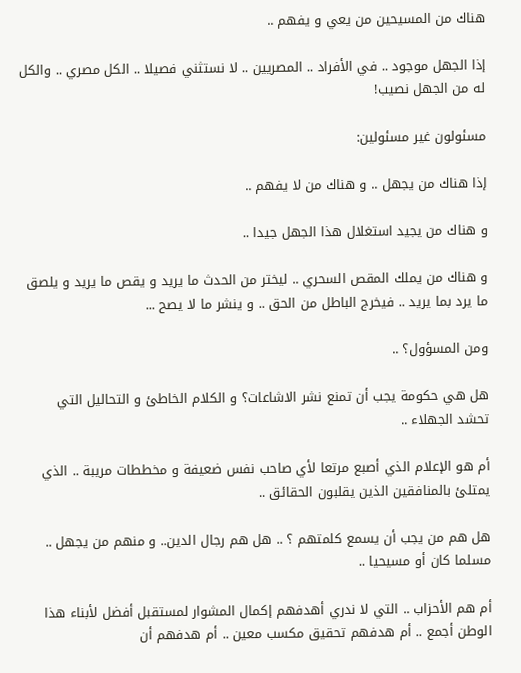هناك من المسيحين من يعي و يفهم ..

إذا الجهل موجود .. في الأفراد .. المصريين .. لا نستثني فصيلا .. الكل مصري .. والكل له من الجهل نصيب!

مسئولون غير مسئولين:

إذا هناك من يجهل .. و هناك من لا يفهم ..

و هناك من يجيد استغلال هذا الجهل جيدا ..

و هناك من يملك المقص السحري .. ليختر من الحدث ما يريد و يقص ما يريد و يلصق ما يرد بما يريد .. فيخرج الباطل من الحق .. و ينشر ما لا يصح ...

ومن المسؤول؟ ..

هل هي حكومة يجب أن تمنع نشر الاشاعات؟ و الكلام الخاطئ و التحاليل التي تحشد الجهلاء ..

أم هو الإعلام الذي أصبع مرتعا لأي صاحب نفس ضعيفة و مخططات مريبة .. الذي يمتلئ بالمنافقين الذين يقلبون الحقائق ..

هل هم من يجب أن يسمع كلمتهم ؟ .. هل هم رجال الدين.. و منهم من يجهل .. مسلما كان أو مسيحيا ..

أم هم الأحزاب .. التي لا ندري أهدفهم إكمال المشوار لمستقبل أفضل لأبناء هذا الوطن أجمع .. أم هدفهم تحقيق مكسب معين .. أم هدفهم أن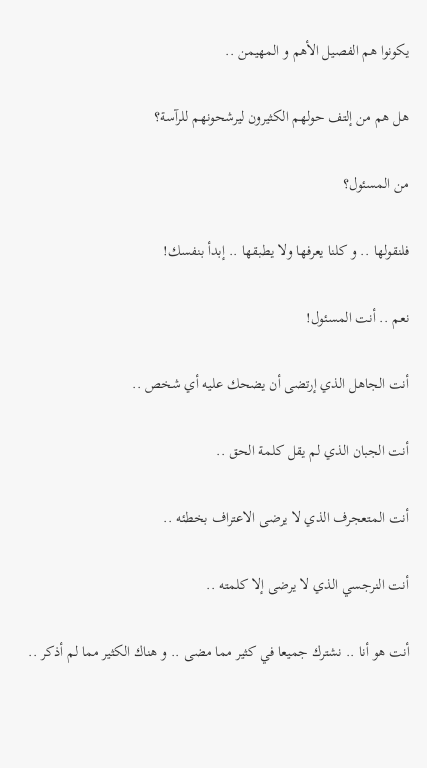يكونوا هم الفصيل الأهم و المهيمن ..

هل هم من إلتف حولهم الكثيرون ليرشحونهم للرآسة؟

من المسئول؟

فلنقولها .. و كلنا يعرفها ولا يطبقها .. إبدأ بنفسك!

نعم .. أنت المسئول!

أنت الجاهل الذي إرتضى أن يضحك عليه أي شخص ..

أنت الجبان الذي لم يقل كلمة الحق ..

أنت المتعجرف الذي لا يرضى الاعتراف بخطئه ..

أنت النرجسي الذي لا يرضى إلا كلمته ..

أنت هو أنا .. نشترك جميعا في كثير مما مضى .. و هناك الكثير مما لم أذكر ..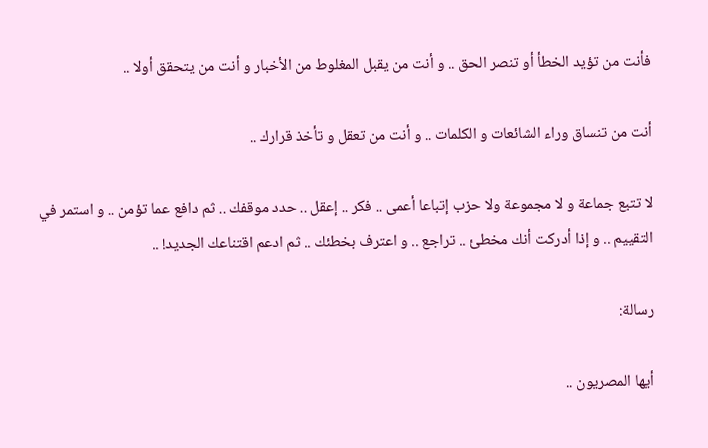فأنت من تؤيد الخطأ أو تنصر الحق .. و أنت من يقبل المغلوط من الأخبار و أنت من يتحقق أولا ..

أنت من تنساق وراء الشائعات و الكلمات .. و أنت من تعقل و تأخذ قرارك ..

لا تتبع جماعة و لا مجموعة ولا حزب إتباعا أعمى .. فكر .. إعقل .. حدد موقفك .. ثم دافع عما تؤمن .. و استمر في التقييم .. و إذا أدركت أنك مخطئ .. تراجع .. و اعترف بخطئك .. ثم ادعم اقتناعك الجديد! ..

رسالة:

أيها المصريون ..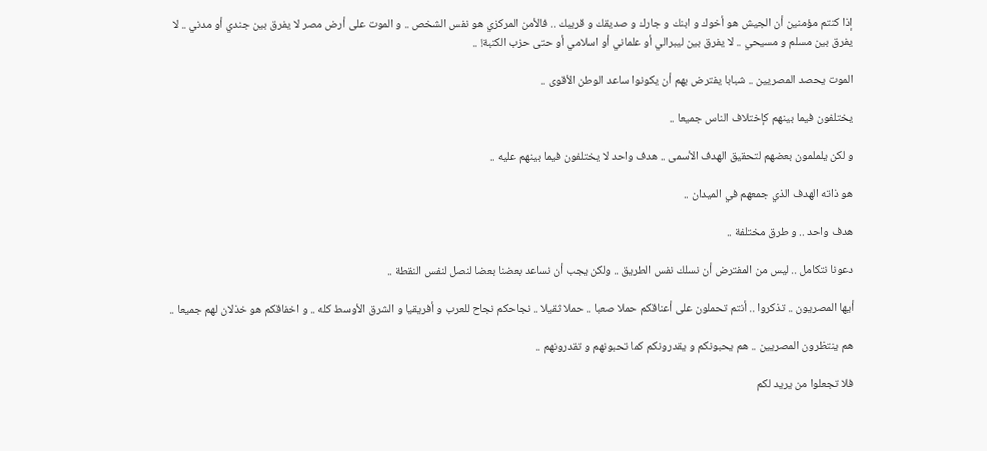إذا كنتم مؤمنين أن الجيش هو أخوك و ابنك و جارك و صديقك و قريبك .. فالأمن المركزي هو نفس الشخص .. و الموت على أرض مصر لا يفرق بين جندي أو مدني .. لا يفرق بين مسلم و مسيحي .. لا يفرق بين ليبرالي أو علماني أو اسلامي أو حتى حزب الكنبة! ..

الموت يحصد المصريين .. شبابا يفترض بهم أن يكونوا ساعد الوطن الأقوى ..

يختلفون فيما بينهم كإختلاف الناس جميعا ..

و لكن يلملمون بعضهم لتحقيق الهدف الأسمى .. هدف واحد لا يختلفون فيما بينهم عليه ..

هو ذاته الهدف الذي جمعهم في الميدان ..

هدف واحد .. و طرق مختلفة ..

دعونا نتكامل .. ليس من المفترض أن نسلك نفس الطريق .. ولكن يجب أن نساعد بعضنا بعضا لنصل لنفس النقطة ..

أيها المصريون .. تذكروا .. أنتم تحملون على أعناقكم حملا صعبا .. حملا ثقيلا .. نجاحكم نجاح للعرب و أفريقيا و الشرق الأوسط كله .. و اخفاقكم هو خذلان لهم جميعا ..

هم ينتظرون المصريين .. هم يحبونكم و يقدرونكم كما تحبونهم و تقدرونهم ..

فلا تجعلوا من يريد لكم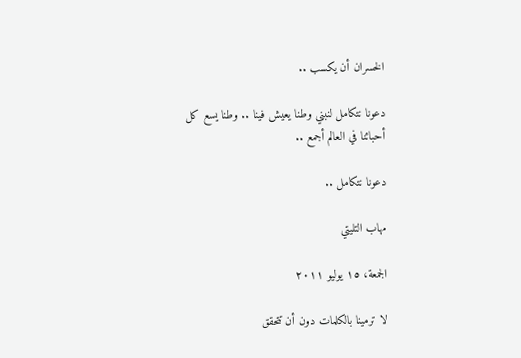الخسران أن يكسب ..

دعونا نتكامل لنبني وطنا يعيش فينا .. وطنا يسع كل أحبائنا في العالم أجمع ..

دعونا نتكامل ..

مهاب التليتي

الجمعة، ١٥ يوليو ٢٠١١

لا ترمينا بالكلمات دون أن تتحقق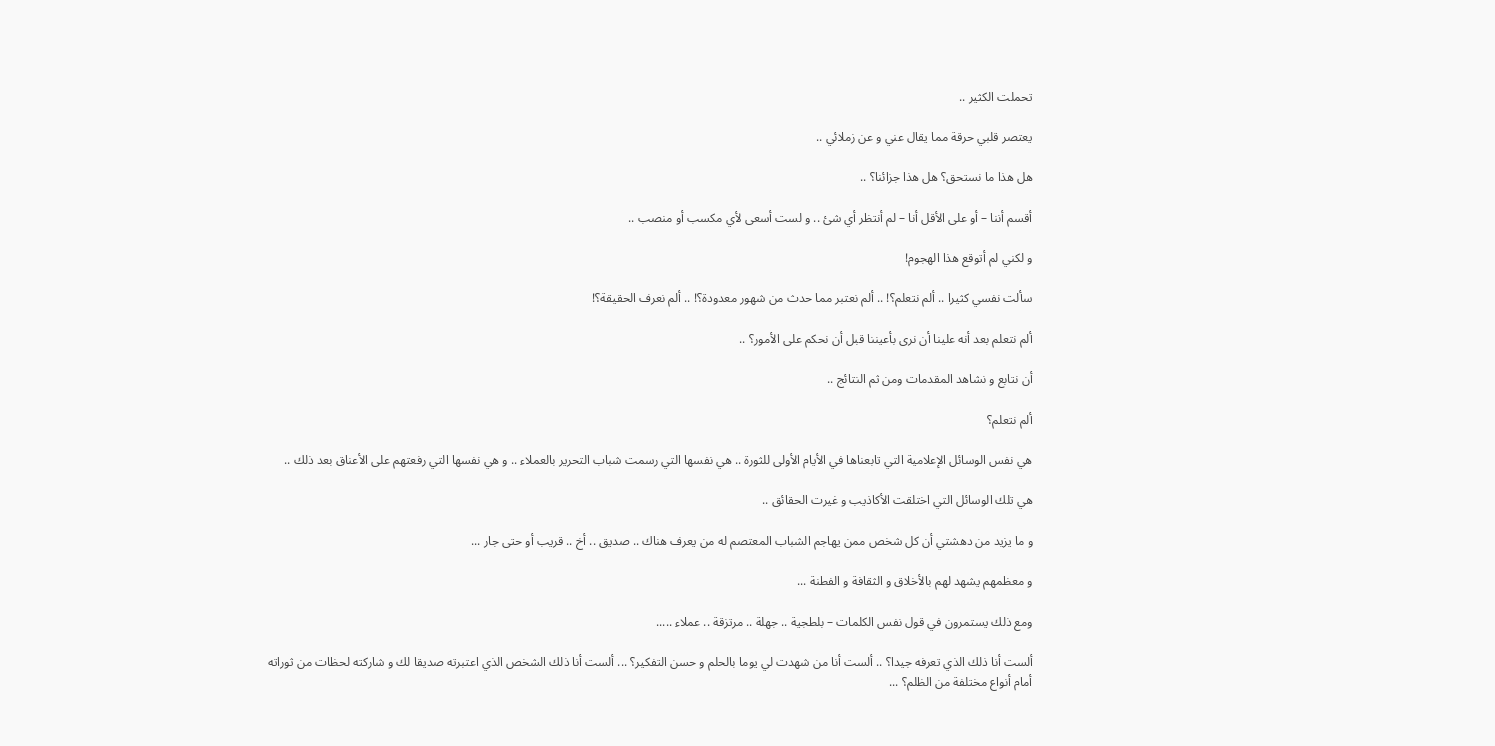تحملت الكثير ..

يعتصر قلبي حرقة مما يقال عني و عن زملائي ..

هل هذا ما نستحق؟ هل هذا جزائنا؟ ..

أقسم أننا – أو على الأقل أنا – لم أنتظر أي شئ .. و لست أسعى لأي مكسب أو منصب ..

و لكني لم أتوقع هذا الهجوم!

سألت نفسي كثيرا .. ألم نتعلم؟! .. ألم نعتبر مما حدث من شهور معدودة؟! .. ألم نعرف الحقيقة؟!

ألم نتعلم بعد أنه علينا أن نرى بأعيننا قبل أن نحكم على الأمور؟ ..

أن نتابع و نشاهد المقدمات ومن ثم النتائج ..

ألم نتعلم؟

هي نفس الوسائل الإعلامية التي تابعناها في الأيام الأولى للثورة .. هي نفسها التي رسمت شباب التحرير بالعملاء .. و هي نفسها التي رفعتهم على الأعناق بعد ذلك ..

هي تلك الوسائل التي اختلقت الأكاذيب و غيرت الحقائق ..

و ما يزيد من دهشتي أن كل شخص ممن يهاجم الشباب المعتصم له من يعرف هناك .. صديق .. أخ .. قريب أو حتى جار ...

و معظمهم يشهد لهم بالأخلاق و الثقافة و الفطنة ...

ومع ذلك يستمرون في قول نفس الكلمات – بلطجية .. جهلة .. مرتزقة .. عملاء .....

ألست أنا ذلك الذي تعرفه جيدا؟ .. ألست أنا من شهدت لي يوما بالحلم و حسن التفكير؟ ... ألست أنا ذلك الشخص الذي اعتبرته صديقا لك و شاركته لحظات من ثوراته أمام أنواع مختلفة من الظلم؟ ...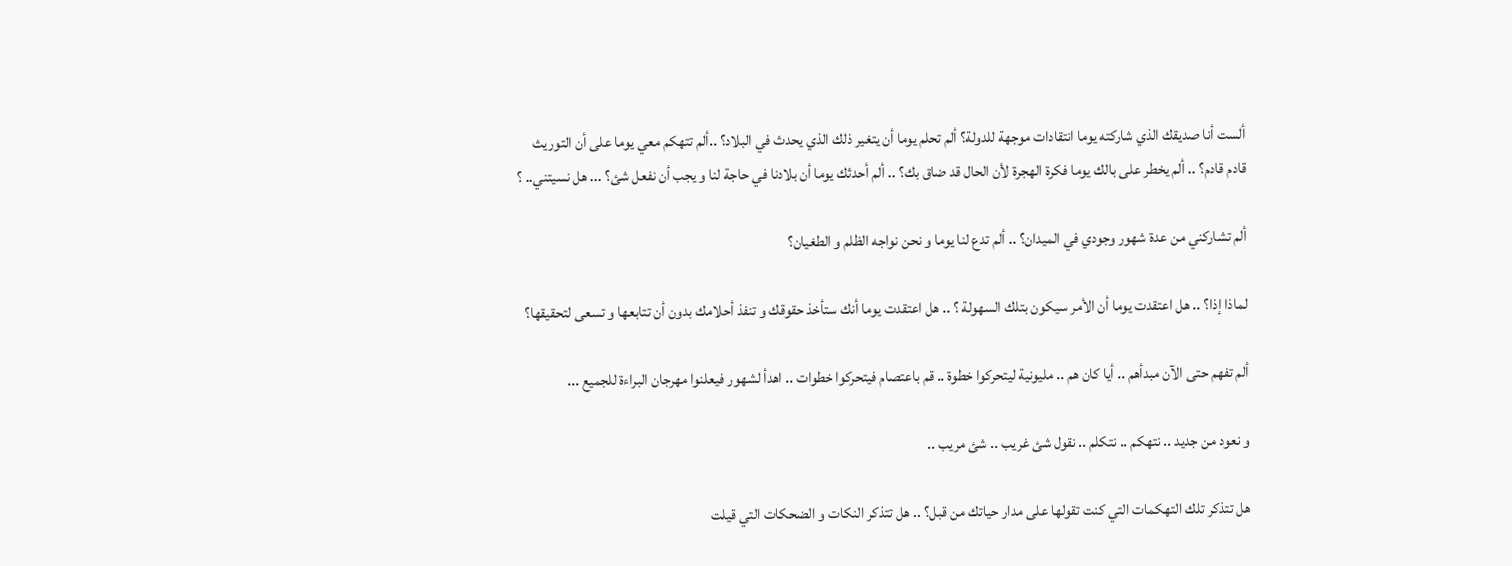ألست أنا صديقك الذي شاركته يوما انتقادات موجهة للدولة؟ ألم تحلم يوما أن يتغير ذلك الذي يحدث في البلاد؟ ..ألم تتهكم معي يوما على أن التوريث قادم قادم؟ .. ألم يخطر على بالك يوما فكرة الهجرة لأن الحال قد ضاق بك؟ .. ألم أحدثك يوما أن بلادنا في حاجة لنا و يجب أن نفعل شئ؟ ... هل نسيتني.. ؟

ألم تشاركني من عدة شهور وجودي في الميدان؟ .. ألم تدع لنا يوما و نحن نواجه الظلم و الطغيان؟

لماذا إذا؟ .. هل اعتقدت يوما أن الأمر سيكون بتلك السهولة ؟ .. هل اعتقدت يوما أنك ستأخذ حقوقك و تنفذ أحلامك بدون أن تتابعها و تسعى لتحقيقها؟

ألم تفهم حتى الآن مبدأهم .. أيا كان هم .. مليونية ليتحركوا خطوة .. قم باعتصام فيتحركوا خطوات .. اهدأ لشهور فيعلنوا مهرجان البراءة للجميع ...

و نعود من جديد .. نتهكم .. نتكلم .. نقول شئ غريب .. شئ مريب ..

هل تتذكر تلك التهكمات التي كنت تقولها على مدار حياتك من قبل؟ .. هل تتذكر النكات و الضحكات التي قيلت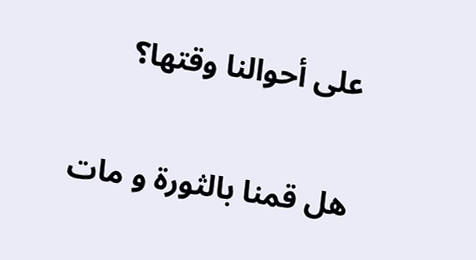على أحوالنا وقتها؟

هل قمنا بالثورة و مات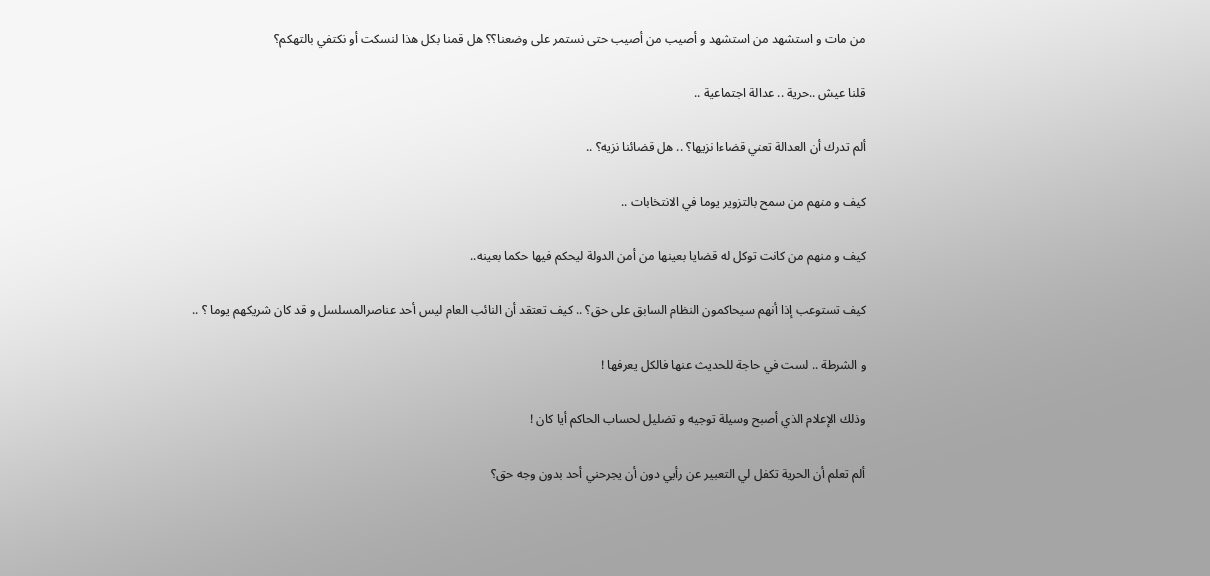من مات و استشهد من استشهد و أصيب من أصيب حتى نستمر على وضعنا؟؟ هل قمنا بكل هذا لنسكت أو نكتفي بالتهكم؟

قلنا عيش ..حرية .. عدالة اجتماعية ..

ألم تدرك أن العدالة تعني قضاءا نزيها؟ .. هل قضائنا نزيه؟ ..

كيف و منهم من سمح بالتزوير يوما في الانتخابات ..

كيف و منهم من كانت توكل له قضايا بعينها من أمن الدولة ليحكم فيها حكما بعينه..

كيف تستوعب إذا أنهم سيحاكمون النظام السابق على حق؟ .. كيف تعتقد أن النائب العام ليس أحد عناصرالمسلسل و قد كان شريكهم يوما ؟ ..

و الشرطة .. لست في حاجة للحديث عنها فالكل يعرفها !

وذلك الإعلام الذي أصبح وسيلة توجيه و تضليل لحساب الحاكم أيا كان !

ألم تعلم أن الحرية تكفل لي التعبير عن رأيي دون أن يجرحني أحد بدون وجه حق؟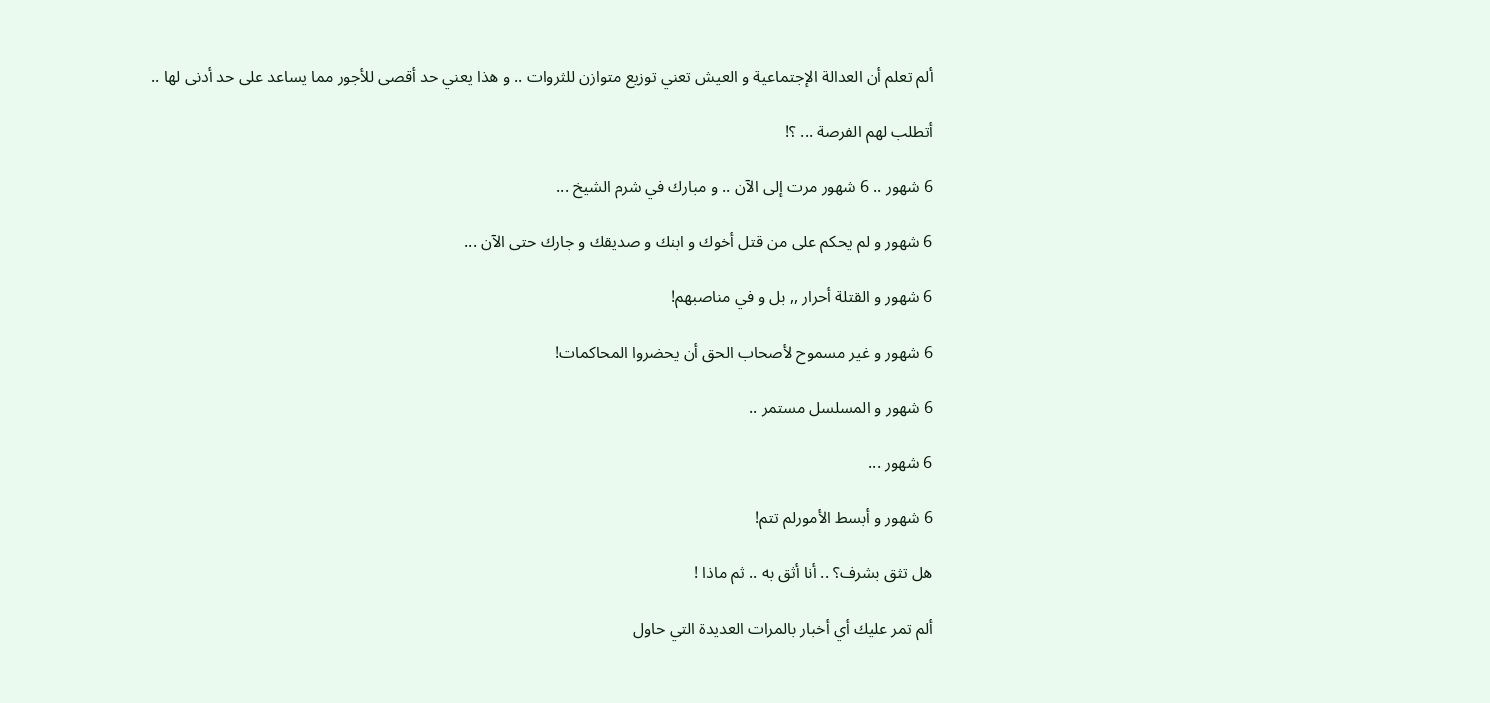ألم تعلم أن العدالة الإجتماعية و العيش تعني توزيع متوازن للثروات .. و هذا يعني حد أقصى للأجور مما يساعد على حد أدنى لها ..

أتطلب لهم الفرصة ... ؟!

6 شهور .. 6 شهور مرت إلى الآن .. و مبارك في شرم الشيخ ...

6 شهور و لم يحكم على من قتل أخوك و ابنك و صديقك و جارك حتى الآن ...

6 شهور و القتلة أحرار ,, بل و في مناصبهم!

6 شهور و غير مسموح لأصحاب الحق أن يحضروا المحاكمات!

6 شهور و المسلسل مستمر ..

6 شهور ...

6 شهور و أبسط الأمورلم تتم!

هل تثق بشرف؟ .. أنا أثق به .. ثم ماذا !

ألم تمر عليك أي أخبار بالمرات العديدة التي حاول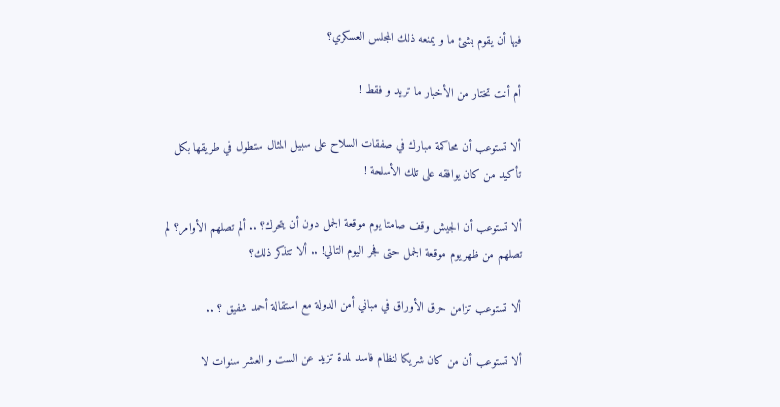فيها أن يقوم بشئ ما و يمنعه ذلك المجلس العسكري؟

أم أنت تختار من الأخبار ما تريد و فقط !

ألا تستوعب أن محاكمة مبارك في صفقات السلاح على سبيل المثال ستطول في طريقها بكل تأكيد من كان يوافقه على تلك الأسلحة !

ألا تستوعب أن الجيش وقف صامتا يوم موقعة الجمل دون أن يتحرك؟ .. ألم تصلهم الأوامر؟ لم تصلهم من ظهريوم موقعة الجمل حتى فجر اليوم التالي! .. ألا تتذكر ذلك؟

ألا تستوعب تزامن حرق الأوراق في مباني أمن الدولة مع استقالة أحمد شفيق ؟ ..

ألا تستوعب أن من كان شريكا لنظام فاسد لمدة تزيد عن الست و العشر سنوات لا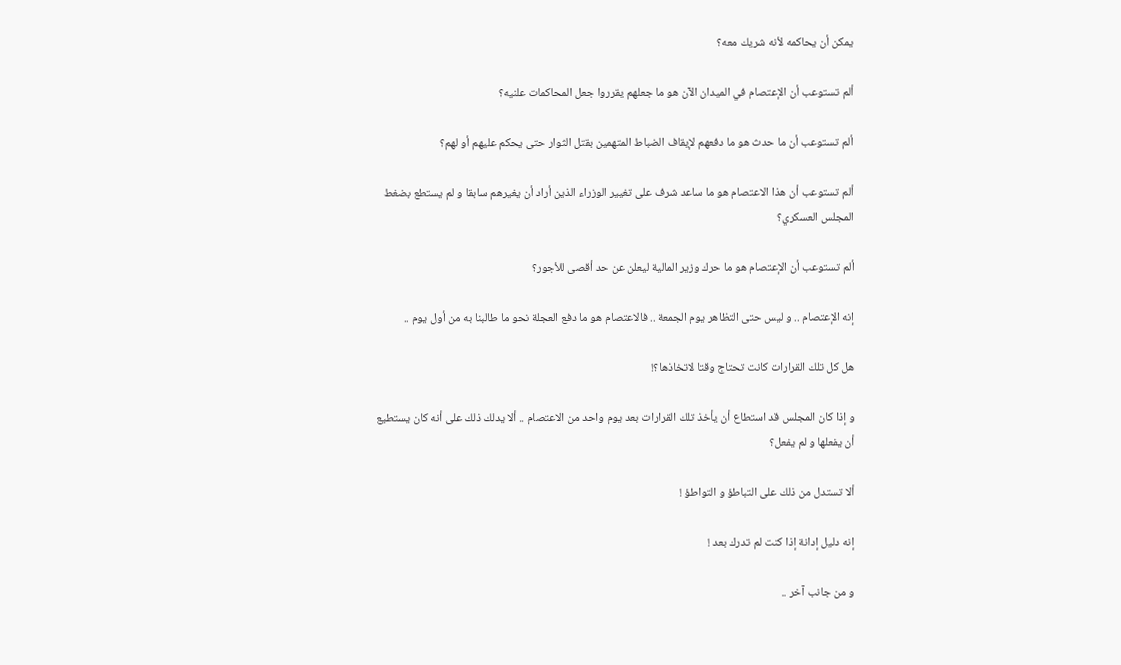يمكن أن يحاكمه لأنه شريك معه؟

ألم تستوعب أن الإعتصام في الميدان الآن هو ما جعلهم يقرروا جعل المحاكمات علنيه؟

ألم تستوعب أن ما حدث هو ما دفعهم لإيقاف الضباط المتهمين بقتل الثوار حتى يحكم عليهم أو لهم؟

ألم تستوعب أن هذا الاعتصام هو ما ساعد شرف على تغيير الوزراء الذين أراد أن يغيرهم سابقا و لم يستطع بضغط المجلس العسكري؟

ألم تستوعب أن الإعتصام هو ما حرك وزير المالية ليعلن عن حد أقصى للأجور؟

إنه الإعتصام .. و ليس حتى التظاهر يوم الجمعة .. فالاعتصام هو ما دفع العجلة نحو ما طالبنا به من أول يوم ..

هل كل تلك القرارات كانت تحتاج وقتا لاتخاذها؟!

و إذا كان المجلس قد استطاع أن يأخذ تلك القرارات بعد يوم واحد من الاعتصام .. ألا يدلك ذلك على أنه كان يستطيع أن يفعلها و لم يفعل؟

ألا تستدل من ذلك على التباطؤ و التواطؤ !

إنه دليل إدانة إذا كنت لم تدرك بعد !

و من جانب آخر ..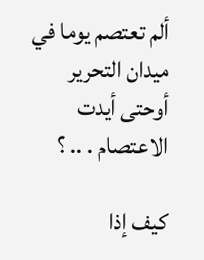ألم تعتصم يوما في ميدان التحرير أوحتى أيدت الاعتصام . .. ؟

كيف إذا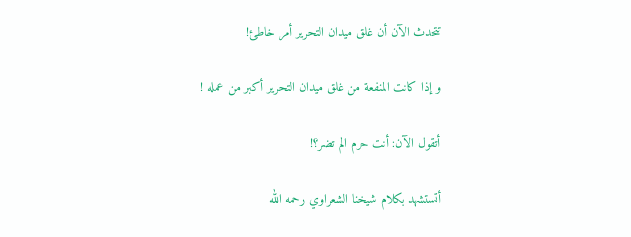تتحدث الآن أن غلق ميدان التحرير أمر خاطئ!

و إذا كانت المنفعة من غلق ميدان التحرير أكبر من عمله !

أتقول الآن: أنت حرم الم تضر؟!

أتستشهد بكلام شيخنا الشعراوي رحمه الله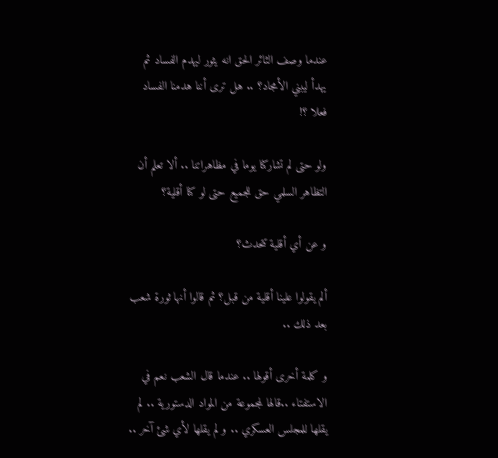عندما وصف الثائر الحق انه يثور ليهدم الفساد ثم يهدأ ليبني الأمجاد؟ .. هل ترى أننا هدمنا الفساد فعلا ؟!

ولو حتى لم تشاركنا يوما في مظاهراتنا .. ألا تعلم أن التظاهر السلمي حق للجميع حتى لو كنا أقلية؟

و عن أي أقلية تتحدث؟

ألم يقولوا علينا أقلية من قبل؟ ثم قالوا أنها ثورة شعب بعد ذلك ..

و كلمة أخرى أقولها .. عندما قال الشعب نعم في الاستفتاء ..قالها لمجموعة من المواد الدستورية .. لم يقلها للمجلس العسكري .. و لم يقلها لأي شئ آخر ..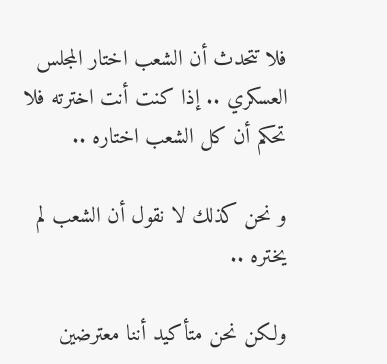فلا تتحدث أن الشعب اختار المجلس العسكري .. إذا كنت أنت اخترته فلا تحكم أن كل الشعب اختاره ..

و نحن كذلك لا نقول أن الشعب لم يختره ..

ولكن نحن متأكيد أننا معترضين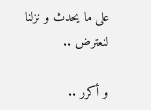على ما يحدث و نزلنا لنعترض ..

و أكرر ..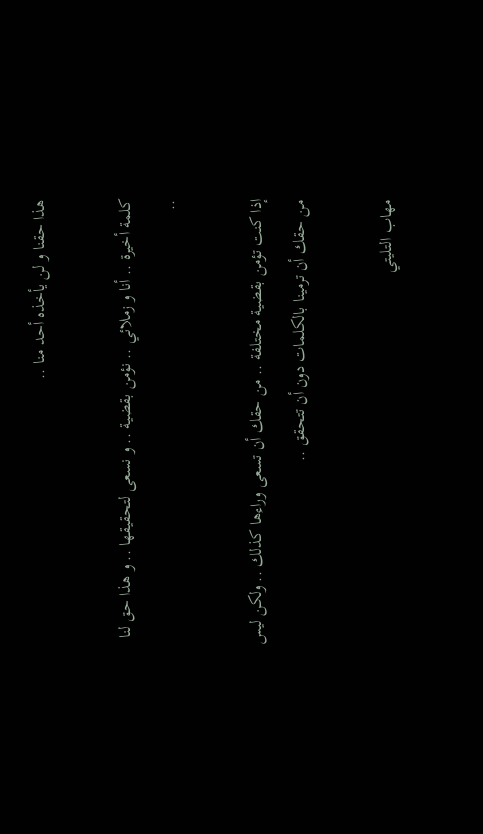هذا حقنا و لن يأخذه أحد منا ..

كلمة أخيرة .. أنا و زملائي .. نؤمن بقضية .. و نسعى لتحقيقها .. و هذا حق لنا ..

إذا كنت تؤمن بقضية مختلفة .. من حقك أن تسعى وراءها كذلك .. ولكن ليس من حقك أن ترمينا بالكلمات دون أن تتحقق ..

مهاب التليتي